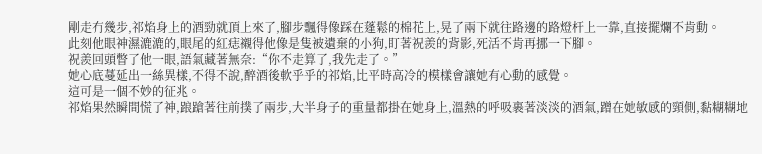剛走冇幾步,祁焰身上的酒勁就頂上來了,腳步飄得像踩在蓬鬆的棉花上,晃了兩下就往路邊的路燈杆上一靠,直接擺爛不肯動。
此刻他眼神濕漉漉的,眼尾的紅痣襯得他像是隻被遺棄的小狗,盯著祝羨的背影,死活不肯再挪一下腳。
祝羨回頭瞥了他一眼,語氣藏著無奈:“你不走算了,我先走了。”
她心底蔓延出一絲異樣,不得不說,醉酒後軟乎乎的祁焰,比平時高冷的模樣會讓她有心動的感覺。
這可是一個不妙的征兆。
祁焰果然瞬間慌了神,踉蹌著往前撲了兩步,大半身子的重量都掛在她身上,溫熱的呼吸裹著淡淡的酒氣,蹭在她敏感的頸側,黏糊糊地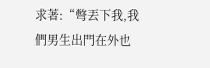求著:“彆丟下我,我們男生出門在外也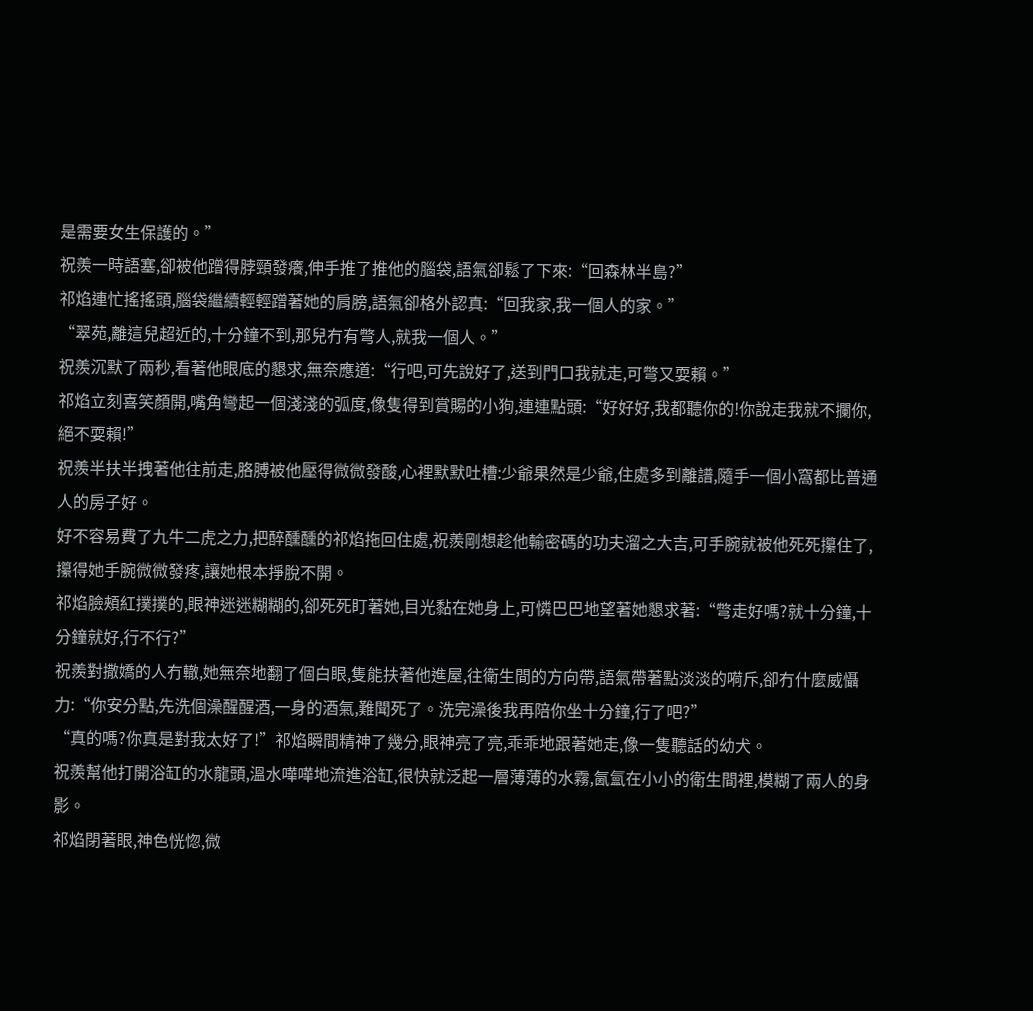是需要女生保護的。”
祝羨一時語塞,卻被他蹭得脖頸發癢,伸手推了推他的腦袋,語氣卻鬆了下來:“回森林半島?”
祁焰連忙搖搖頭,腦袋繼續輕輕蹭著她的肩膀,語氣卻格外認真:“回我家,我一個人的家。”
“翠苑,離這兒超近的,十分鐘不到,那兒冇有彆人,就我一個人。”
祝羨沉默了兩秒,看著他眼底的懇求,無奈應道:“行吧,可先說好了,送到門口我就走,可彆又耍賴。”
祁焰立刻喜笑顏開,嘴角彎起一個淺淺的弧度,像隻得到賞賜的小狗,連連點頭:“好好好,我都聽你的!你說走我就不攔你,絕不耍賴!”
祝羨半扶半拽著他往前走,胳膊被他壓得微微發酸,心裡默默吐槽:少爺果然是少爺,住處多到離譜,隨手一個小窩都比普通人的房子好。
好不容易費了九牛二虎之力,把醉醺醺的祁焰拖回住處,祝羨剛想趁他輸密碼的功夫溜之大吉,可手腕就被他死死攥住了,攥得她手腕微微發疼,讓她根本掙脫不開。
祁焰臉頰紅撲撲的,眼神迷迷糊糊的,卻死死盯著她,目光黏在她身上,可憐巴巴地望著她懇求著:“彆走好嗎?就十分鐘,十分鐘就好,行不行?”
祝羨對撒嬌的人冇轍,她無奈地翻了個白眼,隻能扶著他進屋,往衛生間的方向帶,語氣帶著點淡淡的嗬斥,卻冇什麼威懾力:“你安分點,先洗個澡醒醒酒,一身的酒氣,難聞死了。洗完澡後我再陪你坐十分鐘,行了吧?”
“真的嗎?你真是對我太好了!”祁焰瞬間精神了幾分,眼神亮了亮,乖乖地跟著她走,像一隻聽話的幼犬。
祝羨幫他打開浴缸的水龍頭,溫水嘩嘩地流進浴缸,很快就泛起一層薄薄的水霧,氤氳在小小的衛生間裡,模糊了兩人的身影。
祁焰閉著眼,神色恍惚,微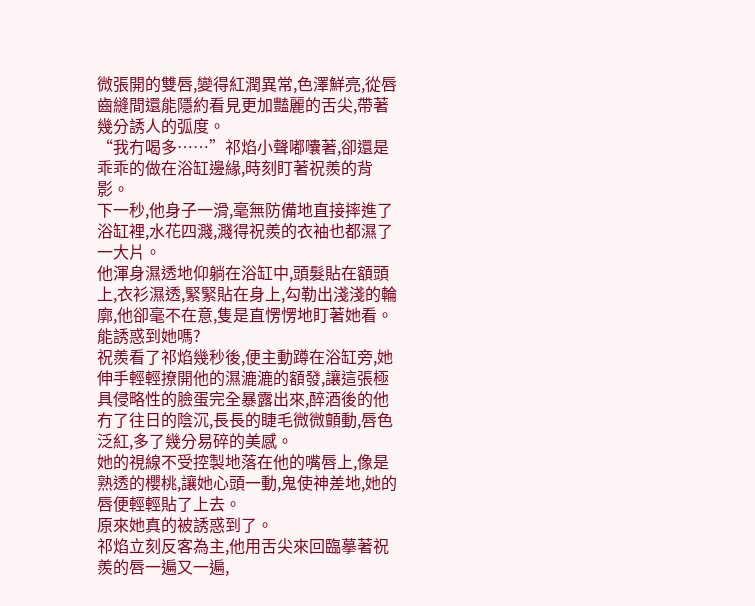微張開的雙唇,變得紅潤異常,色澤鮮亮,從唇齒縫間還能隱約看見更加豔麗的舌尖,帶著幾分誘人的弧度。
“我冇喝多……”祁焰小聲嘟囔著,卻還是乖乖的做在浴缸邊緣,時刻盯著祝羨的背影。
下一秒,他身子一滑,毫無防備地直接摔進了浴缸裡,水花四濺,濺得祝羨的衣袖也都濕了一大片。
他渾身濕透地仰躺在浴缸中,頭髮貼在額頭上,衣衫濕透,緊緊貼在身上,勾勒出淺淺的輪廓,他卻毫不在意,隻是直愣愣地盯著她看。
能誘惑到她嗎?
祝羨看了祁焰幾秒後,便主動蹲在浴缸旁,她伸手輕輕撩開他的濕漉漉的額發,讓這張極具侵略性的臉蛋完全暴露出來,醉酒後的他冇了往日的陰沉,長長的睫毛微微顫動,唇色泛紅,多了幾分易碎的美感。
她的視線不受控製地落在他的嘴唇上,像是熟透的櫻桃,讓她心頭一動,鬼使神差地,她的唇便輕輕貼了上去。
原來她真的被誘惑到了。
祁焰立刻反客為主,他用舌尖來回臨摹著祝羨的唇一遍又一遍,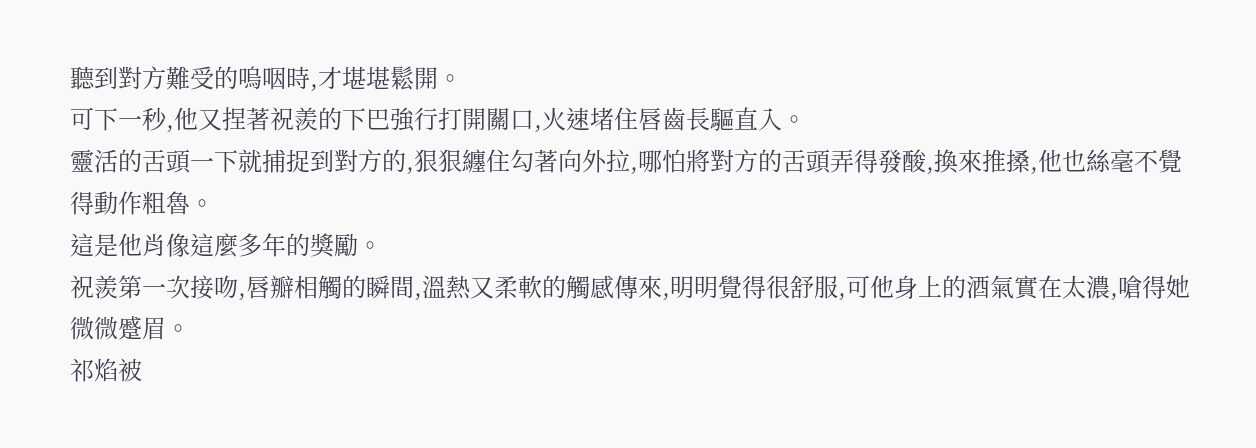聽到對方難受的嗚咽時,才堪堪鬆開。
可下一秒,他又捏著祝羨的下巴強行打開關口,火速堵住唇齒長驅直入。
靈活的舌頭一下就捕捉到對方的,狠狠纏住勾著向外拉,哪怕將對方的舌頭弄得發酸,換來推搡,他也絲毫不覺得動作粗魯。
這是他肖像這麼多年的獎勵。
祝羨第一次接吻,唇瓣相觸的瞬間,溫熱又柔軟的觸感傳來,明明覺得很舒服,可他身上的酒氣實在太濃,嗆得她微微蹙眉。
祁焰被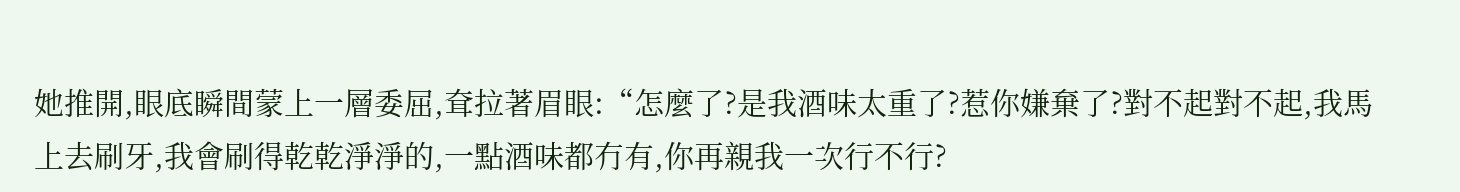她推開,眼底瞬間蒙上一層委屈,耷拉著眉眼:“怎麼了?是我酒味太重了?惹你嫌棄了?對不起對不起,我馬上去刷牙,我會刷得乾乾淨淨的,一點酒味都冇有,你再親我一次行不行?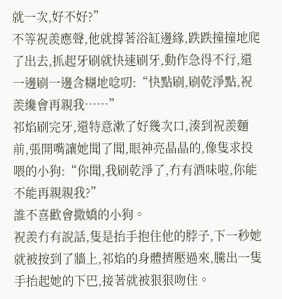就一次,好不好?”
不等祝羨應聲,他就撐著浴缸邊緣,跌跌撞撞地爬了出去,抓起牙刷就快速刷牙,動作急得不行,還一邊刷一邊含糊地唸叨:“快點刷,刷乾淨點,祝羨纔會再親我……”
祁焰刷完牙,還特意漱了好幾次口,湊到祝羨麵前,張開嘴讓她聞了聞,眼神亮晶晶的,像隻求投喂的小狗:“你聞,我刷乾淨了,冇有酒味啦,你能不能再親親我?”
誰不喜歡會撒嬌的小狗。
祝羨冇有說話,隻是抬手抱住他的脖子,下一秒她就被按到了牆上,祁焰的身體擠壓過來,騰出一隻手抬起她的下巴,接著就被狠狠吻住。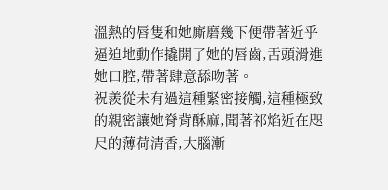溫熱的唇隻和她廝磨幾下便帶著近乎逼迫地動作撬開了她的唇齒,舌頭滑進她口腔,帶著肆意舔吻著。
祝羨從未有過這種緊密接觸,這種極致的親密讓她脊背酥麻,聞著祁焰近在咫尺的薄荷清香,大腦漸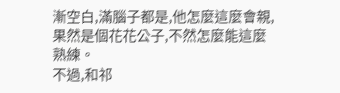漸空白,滿腦子都是,他怎麼這麼會親,果然是個花花公子,不然怎麼能這麼熟練。
不過,和祁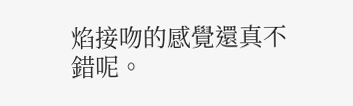焰接吻的感覺還真不錯呢。